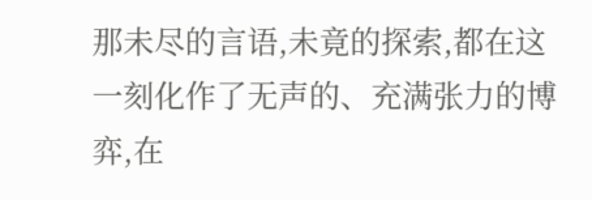那未尽的言语,未竟的探索,都在这一刻化作了无声的、充满张力的博弈,在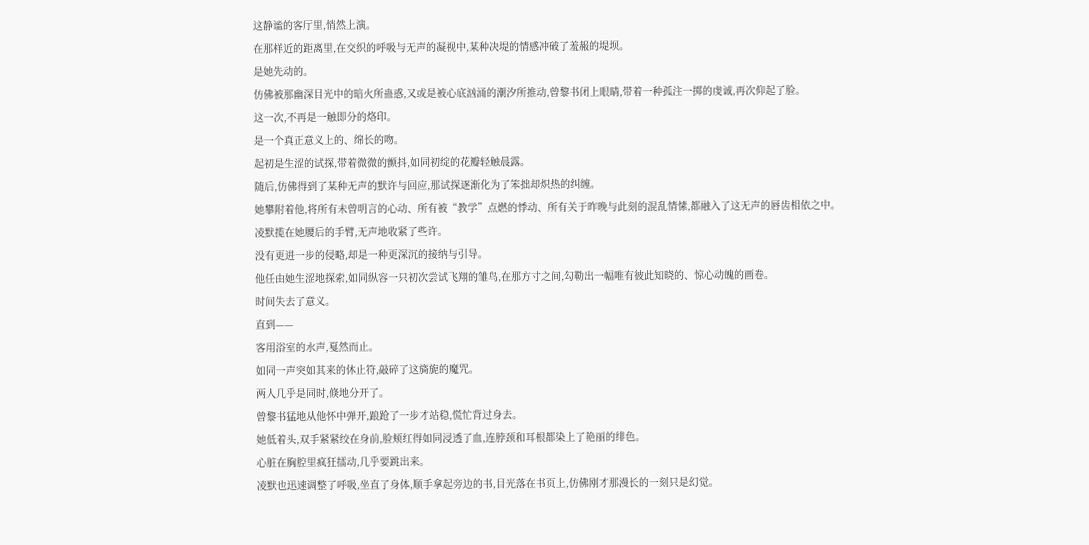这静谧的客厅里,悄然上演。
在那样近的距离里,在交织的呼吸与无声的凝视中,某种决堤的情感冲破了羞赧的堤坝。
是她先动的。
仿佛被那幽深目光中的暗火所蛊惑,又或是被心底汹涌的潮汐所推动,曾黎书闭上眼睛,带着一种孤注一掷的虔诚,再次仰起了脸。
这一次,不再是一触即分的烙印。
是一个真正意义上的、绵长的吻。
起初是生涩的试探,带着微微的颤抖,如同初绽的花瓣轻触晨露。
随后,仿佛得到了某种无声的默许与回应,那试探逐渐化为了笨拙却炽热的纠缠。
她攀附着他,将所有未曾明言的心动、所有被“教学”点燃的悸动、所有关于昨晚与此刻的混乱情愫,都融入了这无声的唇齿相依之中。
凌默揽在她腰后的手臂,无声地收紧了些许。
没有更进一步的侵略,却是一种更深沉的接纳与引导。
他任由她生涩地探索,如同纵容一只初次尝试飞翔的雏鸟,在那方寸之间,勾勒出一幅唯有彼此知晓的、惊心动魄的画卷。
时间失去了意义。
直到——
客用浴室的水声,戛然而止。
如同一声突如其来的休止符,敲碎了这旖旎的魔咒。
两人几乎是同时,倏地分开了。
曾黎书猛地从他怀中弹开,踉跄了一步才站稳,慌忙背过身去。
她低着头,双手紧紧绞在身前,脸颊红得如同浸透了血,连脖颈和耳根都染上了艳丽的绯色。
心脏在胸腔里疯狂擂动,几乎要跳出来。
凌默也迅速调整了呼吸,坐直了身体,顺手拿起旁边的书,目光落在书页上,仿佛刚才那漫长的一刻只是幻觉。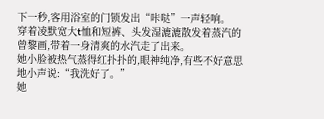下一秒,客用浴室的门锁发出“咔哒”一声轻响。
穿着凌默宽大t恤和短裤、头发湿漉漉散发着蒸汽的曾黎画,带着一身清爽的水汽走了出来。
她小脸被热气蒸得红扑扑的,眼神纯净,有些不好意思地小声说:“我洗好了。”
她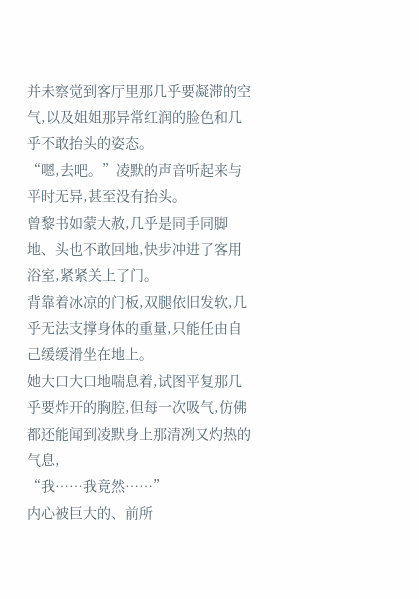并未察觉到客厅里那几乎要凝滞的空气,以及姐姐那异常红润的脸色和几乎不敢抬头的姿态。
“嗯,去吧。”凌默的声音听起来与平时无异,甚至没有抬头。
曾黎书如蒙大赦,几乎是同手同脚地、头也不敢回地,快步冲进了客用浴室,紧紧关上了门。
背靠着冰凉的门板,双腿依旧发软,几乎无法支撑身体的重量,只能任由自己缓缓滑坐在地上。
她大口大口地喘息着,试图平复那几乎要炸开的胸腔,但每一次吸气,仿佛都还能闻到凌默身上那清冽又灼热的气息,
“我……我竟然……”
内心被巨大的、前所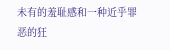未有的羞耻感和一种近乎罪恶的狂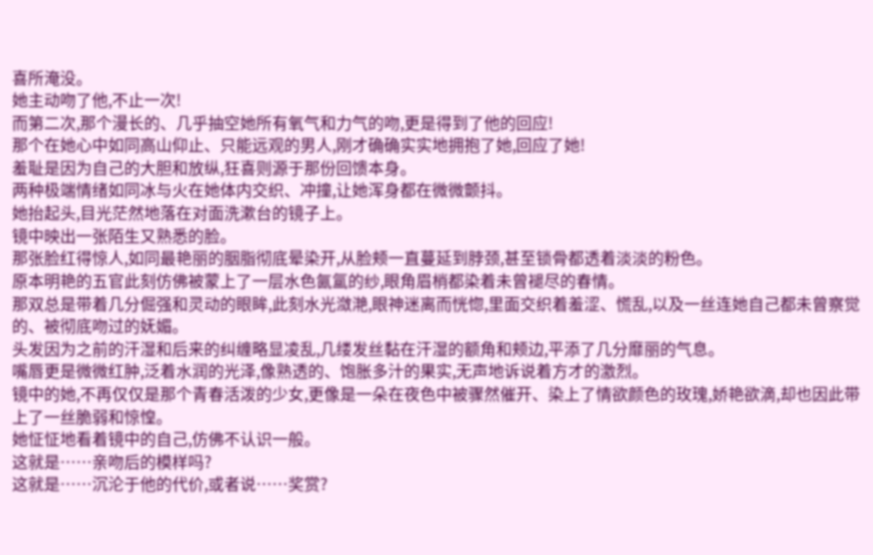喜所淹没。
她主动吻了他,不止一次!
而第二次,那个漫长的、几乎抽空她所有氧气和力气的吻,更是得到了他的回应!
那个在她心中如同高山仰止、只能远观的男人,刚才确确实实地拥抱了她,回应了她!
羞耻是因为自己的大胆和放纵,狂喜则源于那份回馈本身。
两种极端情绪如同冰与火在她体内交织、冲撞,让她浑身都在微微颤抖。
她抬起头,目光茫然地落在对面洗漱台的镜子上。
镜中映出一张陌生又熟悉的脸。
那张脸红得惊人,如同最艳丽的胭脂彻底晕染开,从脸颊一直蔓延到脖颈,甚至锁骨都透着淡淡的粉色。
原本明艳的五官此刻仿佛被蒙上了一层水色氤氲的纱,眼角眉梢都染着未曾褪尽的春情。
那双总是带着几分倔强和灵动的眼眸,此刻水光潋滟,眼神迷离而恍惚,里面交织着羞涩、慌乱,以及一丝连她自己都未曾察觉的、被彻底吻过的妩媚。
头发因为之前的汗湿和后来的纠缠略显凌乱,几缕发丝黏在汗湿的额角和颊边,平添了几分靡丽的气息。
嘴唇更是微微红肿,泛着水润的光泽,像熟透的、饱胀多汁的果实,无声地诉说着方才的激烈。
镜中的她,不再仅仅是那个青春活泼的少女,更像是一朵在夜色中被骤然催开、染上了情欲颜色的玫瑰,娇艳欲滴,却也因此带上了一丝脆弱和惊惶。
她怔怔地看着镜中的自己,仿佛不认识一般。
这就是……亲吻后的模样吗?
这就是……沉沦于他的代价,或者说……奖赏?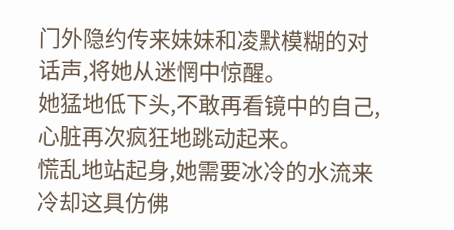门外隐约传来妹妹和凌默模糊的对话声,将她从迷惘中惊醒。
她猛地低下头,不敢再看镜中的自己,心脏再次疯狂地跳动起来。
慌乱地站起身,她需要冰冷的水流来冷却这具仿佛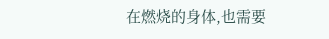在燃烧的身体,也需要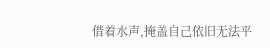借着水声,掩盖自己依旧无法平